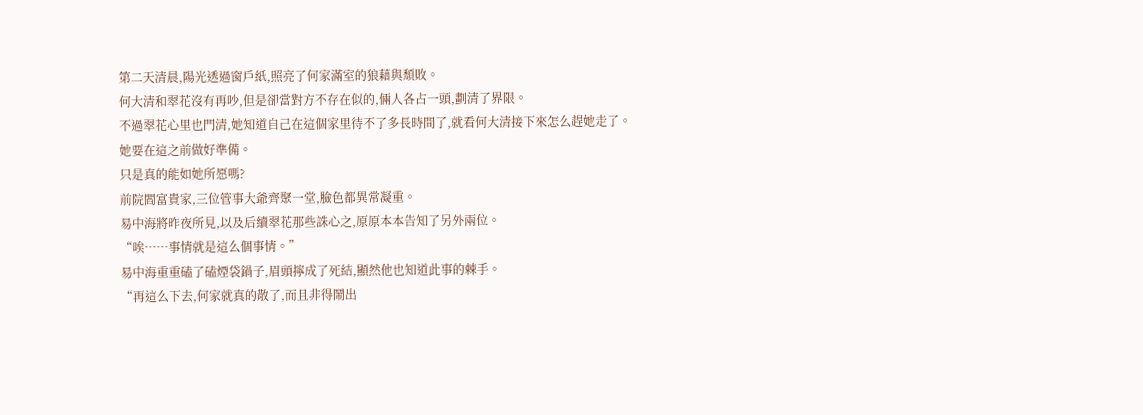第二天清晨,陽光透過窗戶紙,照亮了何家滿室的狼藉與頹敗。
何大清和翠花沒有再吵,但是卻當對方不存在似的,倆人各占一頭,劃清了界限。
不過翠花心里也門清,她知道自己在這個家里待不了多長時間了,就看何大清接下來怎么趕她走了。
她要在這之前做好準備。
只是真的能如她所愿嗎?
前院閻富貴家,三位管事大爺齊聚一堂,臉色都異常凝重。
易中海將昨夜所見,以及后續翠花那些誅心之,原原本本告知了另外兩位。
“唉……事情就是這么個事情。”
易中海重重磕了磕煙袋鍋子,眉頭擰成了死結,顯然他也知道此事的棘手。
“再這么下去,何家就真的散了,而且非得鬧出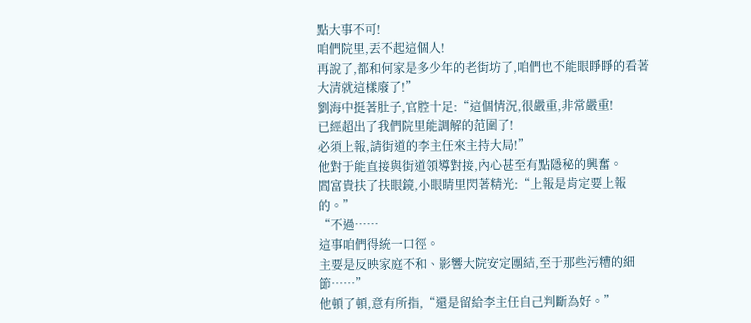點大事不可!
咱們院里,丟不起這個人!
再說了,都和何家是多少年的老街坊了,咱們也不能眼睜睜的看著大清就這樣廢了!”
劉海中挺著肚子,官腔十足:“這個情況,很嚴重,非常嚴重!
已經超出了我們院里能調解的范圍了!
必須上報,請街道的李主任來主持大局!”
他對于能直接與街道領導對接,內心甚至有點隱秘的興奮。
閻富貴扶了扶眼鏡,小眼睛里閃著精光:“上報是肯定要上報的。”
“不過……
這事咱們得統一口徑。
主要是反映家庭不和、影響大院安定團結,至于那些污糟的細節……”
他頓了頓,意有所指,“還是留給李主任自己判斷為好。”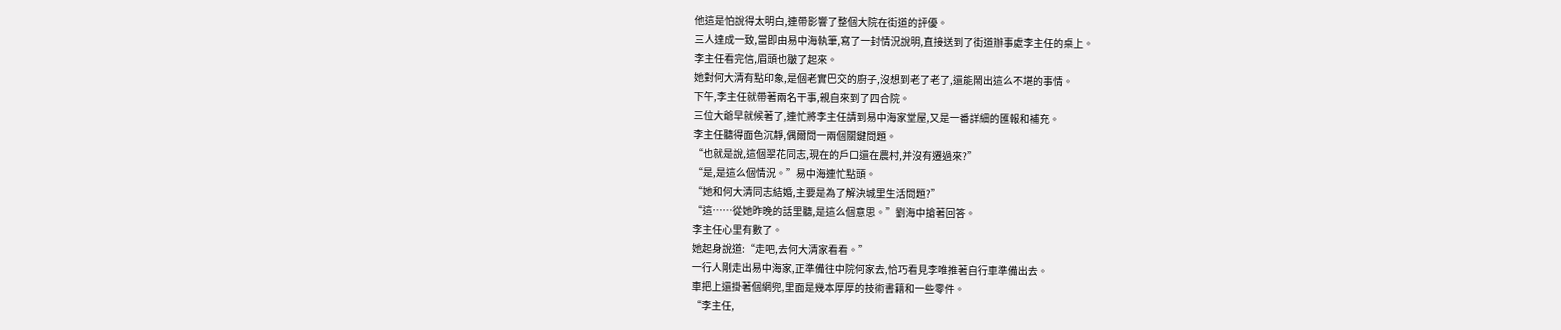他這是怕說得太明白,連帶影響了整個大院在街道的評優。
三人達成一致,當即由易中海執筆,寫了一封情況說明,直接送到了街道辦事處李主任的桌上。
李主任看完信,眉頭也皺了起來。
她對何大清有點印象,是個老實巴交的廚子,沒想到老了老了,還能鬧出這么不堪的事情。
下午,李主任就帶著兩名干事,親自來到了四合院。
三位大爺早就候著了,連忙將李主任請到易中海家堂屋,又是一番詳細的匯報和補充。
李主任聽得面色沉靜,偶爾問一兩個關鍵問題。
“也就是說,這個翠花同志,現在的戶口還在農村,并沒有遷過來?”
“是,是這么個情況。”易中海連忙點頭。
“她和何大清同志結婚,主要是為了解決城里生活問題?”
“這……從她昨晚的話里聽,是這么個意思。”劉海中搶著回答。
李主任心里有數了。
她起身說道:“走吧,去何大清家看看。”
一行人剛走出易中海家,正準備往中院何家去,恰巧看見李唯推著自行車準備出去。
車把上還掛著個網兜,里面是幾本厚厚的技術書籍和一些零件。
“李主任,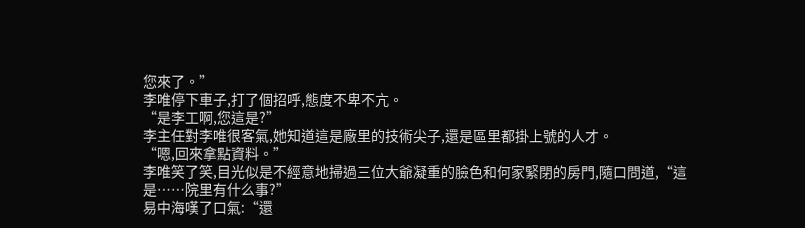您來了。”
李唯停下車子,打了個招呼,態度不卑不亢。
“是李工啊,您這是?”
李主任對李唯很客氣,她知道這是廠里的技術尖子,還是區里都掛上號的人才。
“嗯,回來拿點資料。”
李唯笑了笑,目光似是不經意地掃過三位大爺凝重的臉色和何家緊閉的房門,隨口問道,“這是……院里有什么事?”
易中海嘆了口氣:“還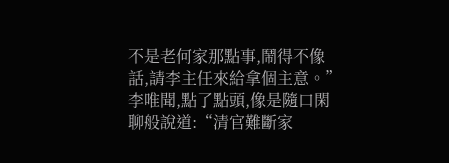不是老何家那點事,鬧得不像話,請李主任來給拿個主意。”
李唯聞,點了點頭,像是隨口閑聊般說道:“清官難斷家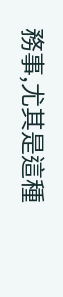務事,尤其是這種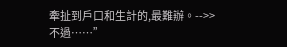牽扯到戶口和生計的,最難辦。-->>
不過……”